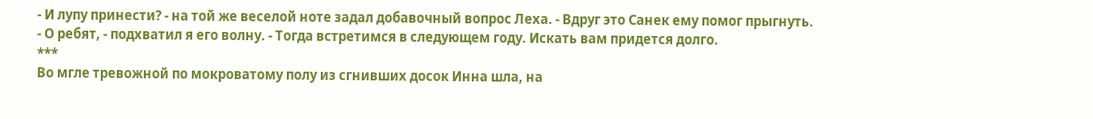- И лупу принести? - на той же веселой ноте задал добавочный вопрос Леха. - Вдруг это Санек ему помог прыгнуть.
- О ребят, - подхватил я его волну. - Тогда встретимся в следующем году. Искать вам придется долго.
***
Во мгле тревожной по мокроватому полу из сгнивших досок Инна шла, на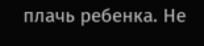плачь ребенка. Не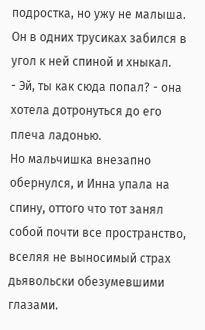подростка, но ужу не малыша. Он в одних трусиках забился в угол к ней спиной и хныкал.
- Эй, ты как сюда попал? - она хотела дотронуться до его плеча ладонью.
Но мальчишка внезапно обернулся, и Инна упала на спину, оттого что тот занял собой почти все пространство, вселяя не выносимый страх дьявольски обезумевшими глазами.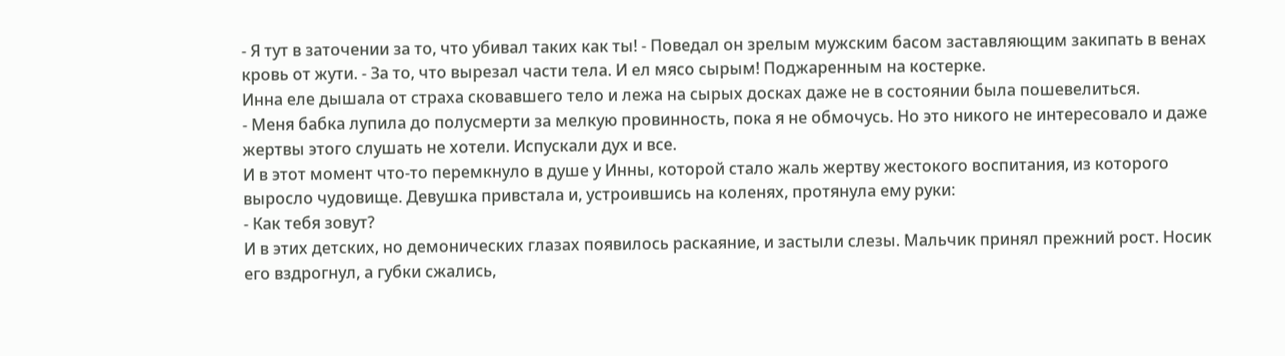- Я тут в заточении за то, что убивал таких как ты! - Поведал он зрелым мужским басом заставляющим закипать в венах кровь от жути. - За то, что вырезал части тела. И ел мясо сырым! Поджаренным на костерке.
Инна еле дышала от страха сковавшего тело и лежа на сырых досках даже не в состоянии была пошевелиться.
- Меня бабка лупила до полусмерти за мелкую провинность, пока я не обмочусь. Но это никого не интересовало и даже жертвы этого слушать не хотели. Испускали дух и все.
И в этот момент что-то перемкнуло в душе у Инны, которой стало жаль жертву жестокого воспитания, из которого выросло чудовище. Девушка привстала и, устроившись на коленях, протянула ему руки:
- Как тебя зовут?
И в этих детских, но демонических глазах появилось раскаяние, и застыли слезы. Мальчик принял прежний рост. Носик его вздрогнул, а губки сжались,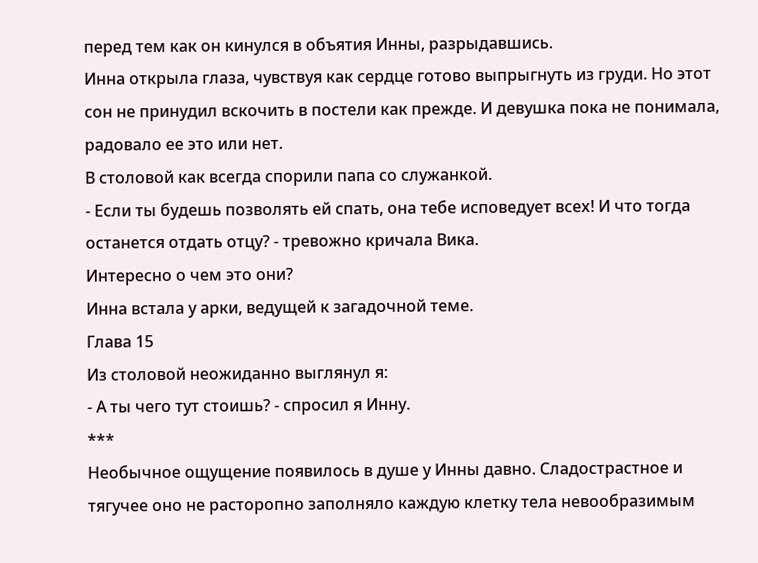перед тем как он кинулся в объятия Инны, разрыдавшись.
Инна открыла глаза, чувствуя как сердце готово выпрыгнуть из груди. Но этот сон не принудил вскочить в постели как прежде. И девушка пока не понимала, радовало ее это или нет.
В столовой как всегда спорили папа со служанкой.
- Если ты будешь позволять ей спать, она тебе исповедует всех! И что тогда останется отдать отцу? - тревожно кричала Вика.
Интересно о чем это они?
Инна встала у арки, ведущей к загадочной теме.
Глава 15
Из столовой неожиданно выглянул я:
- А ты чего тут стоишь? - спросил я Инну.
***
Необычное ощущение появилось в душе у Инны давно. Сладострастное и тягучее оно не расторопно заполняло каждую клетку тела невообразимым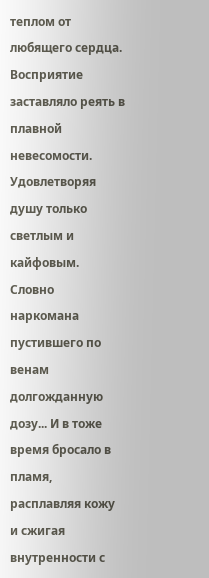теплом от любящего сердца. Восприятие заставляло реять в плавной невесомости. Удовлетворяя душу только светлым и кайфовым. Словно наркомана пустившего по венам долгожданную дозу... И в тоже время бросало в пламя, расплавляя кожу и сжигая внутренности с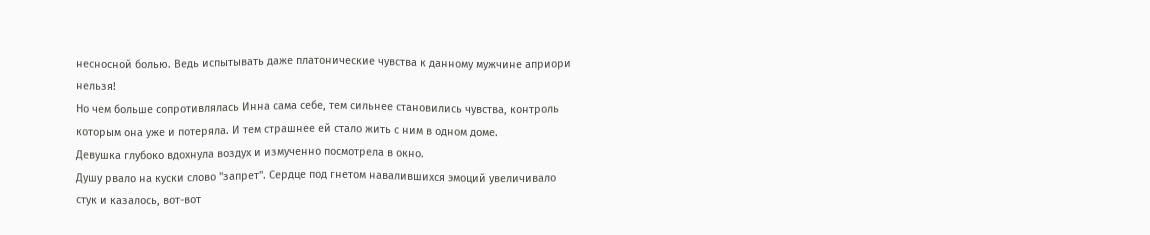несносной болью. Ведь испытывать даже платонические чувства к данному мужчине априори нельзя!
Но чем больше сопротивлялась Инна сама себе, тем сильнее становились чувства, контроль которым она уже и потеряла. И тем страшнее ей стало жить с ним в одном доме.
Девушка глубоко вдохнула воздух и измученно посмотрела в окно.
Душу рвало на куски слово "запрет". Сердце под гнетом навалившихся эмоций увеличивало стук и казалось, вот-вот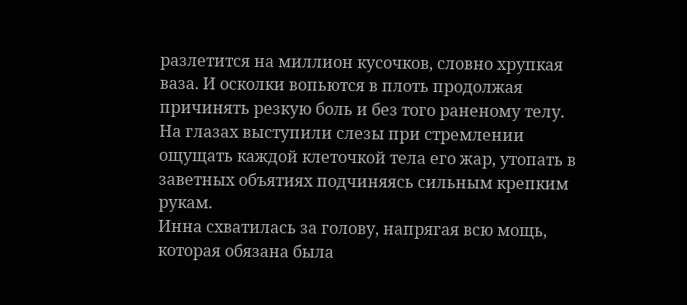разлетится на миллион кусочков, словно хрупкая ваза. И осколки вопьются в плоть продолжая причинять резкую боль и без того раненому телу. На глазах выступили слезы при стремлении ощущать каждой клеточкой тела его жар, утопать в заветных объятиях подчиняясь сильным крепким рукам.
Инна схватилась за голову, напрягая всю мощь, которая обязана была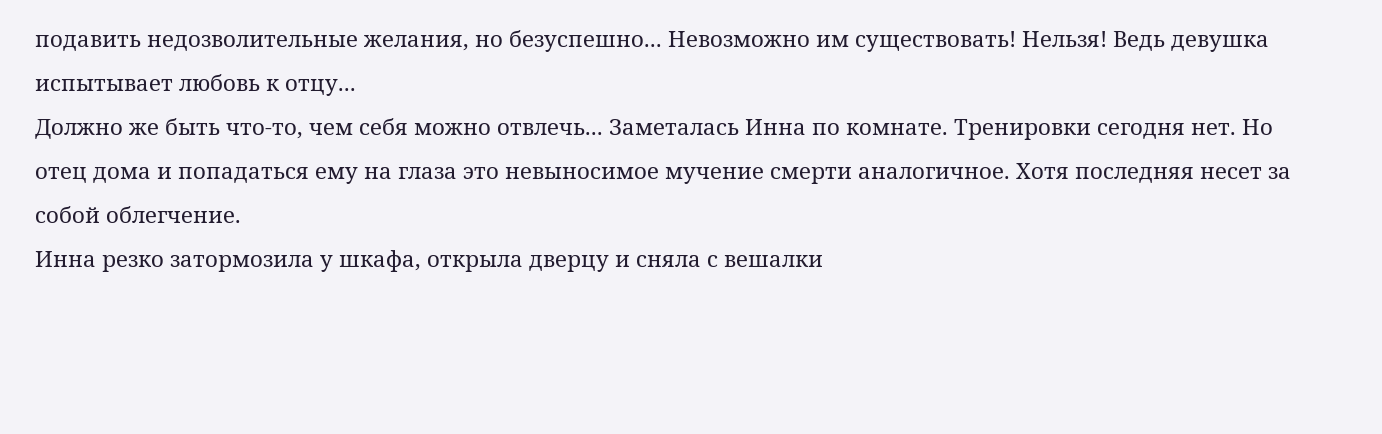подавить недозволительные желания, но безуспешно... Невозможно им существовать! Нельзя! Ведь девушка испытывает любовь к отцу...
Должно же быть что-то, чем себя можно отвлечь... Заметалась Инна по комнате. Тренировки сегодня нет. Но отец дома и попадаться ему на глаза это невыносимое мучение смерти аналогичное. Хотя последняя несет за собой облегчение.
Инна резко затормозила у шкафа, открыла дверцу и сняла с вешалки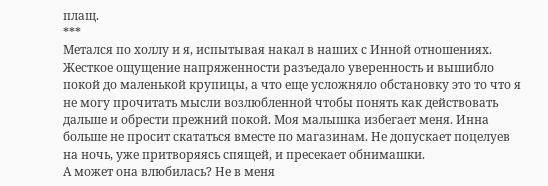плащ.
***
Метался по холлу и я, испытывая накал в наших с Инной отношениях. Жесткое ощущение напряженности разъедало уверенность и вышибло покой до маленькой крупицы, а что еще усложняло обстановку это то что я не могу прочитать мысли возлюбленной чтобы понять как действовать дальше и обрести прежний покой. Моя малышка избегает меня. Инна больше не просит скататься вместе по магазинам. Не допускает поцелуев на ночь, уже притворяясь спящей, и пресекает обнимашки.
А может она влюбилась? Не в меня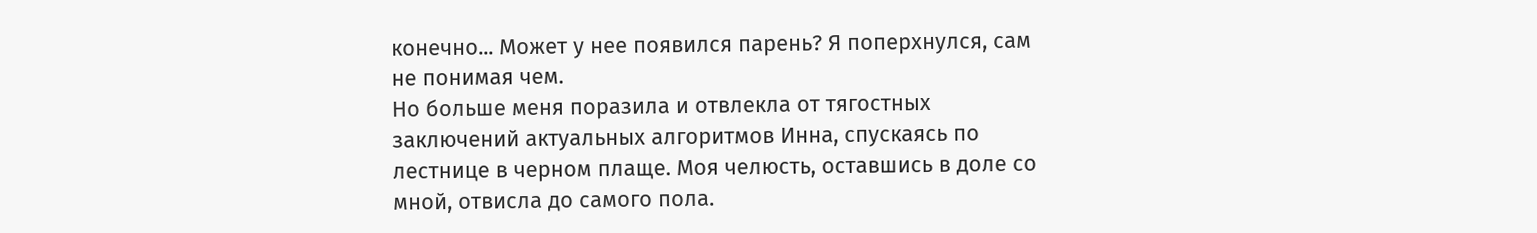конечно... Может у нее появился парень? Я поперхнулся, сам не понимая чем.
Но больше меня поразила и отвлекла от тягостных заключений актуальных алгоритмов Инна, спускаясь по лестнице в черном плаще. Моя челюсть, оставшись в доле со мной, отвисла до самого пола.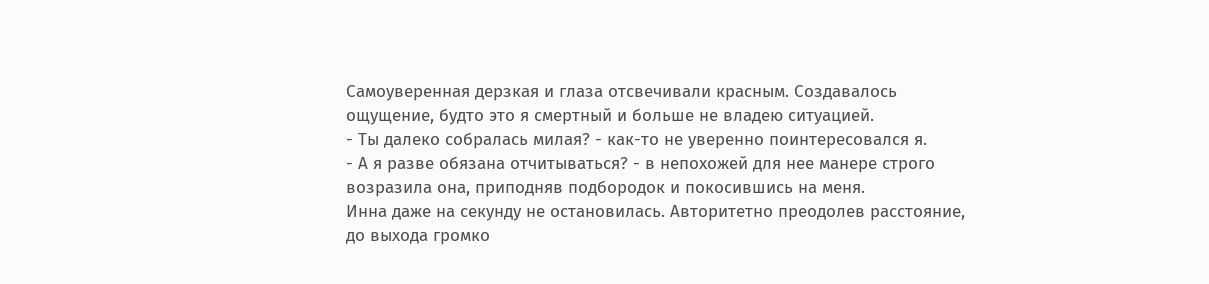Самоуверенная дерзкая и глаза отсвечивали красным. Создавалось ощущение, будто это я смертный и больше не владею ситуацией.
- Ты далеко собралась милая? - как-то не уверенно поинтересовался я.
- А я разве обязана отчитываться? - в непохожей для нее манере строго возразила она, приподняв подбородок и покосившись на меня.
Инна даже на секунду не остановилась. Авторитетно преодолев расстояние, до выхода громко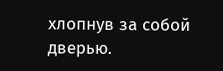хлопнув за собой дверью.